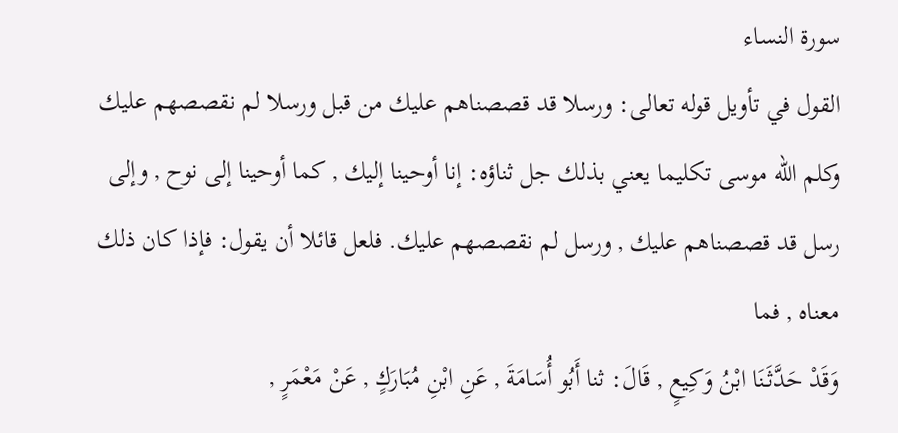سورة النساء
القول في تأويل قوله تعالى: ورسلا قد قصصناهم عليك من قبل ورسلا لم نقصصهم عليك وكلم الله موسى تكليما يعني بذلك جل ثناؤه: إنا أوحينا إليك , كما أوحينا إلى نوح , وإلى رسل قد قصصناهم عليك , ورسل لم نقصصهم عليك. فلعل قائلا أن يقول: فإذا كان ذلك معناه , فما
وَقَدْ حَدَّثَنَا ابْنُ وَكِيعٍ , قَالَ: ثنا أَبُو أُسَامَةَ , عَنِ ابْنِ مُبَارَكٍ , عَنْ مَعْمَرٍ ,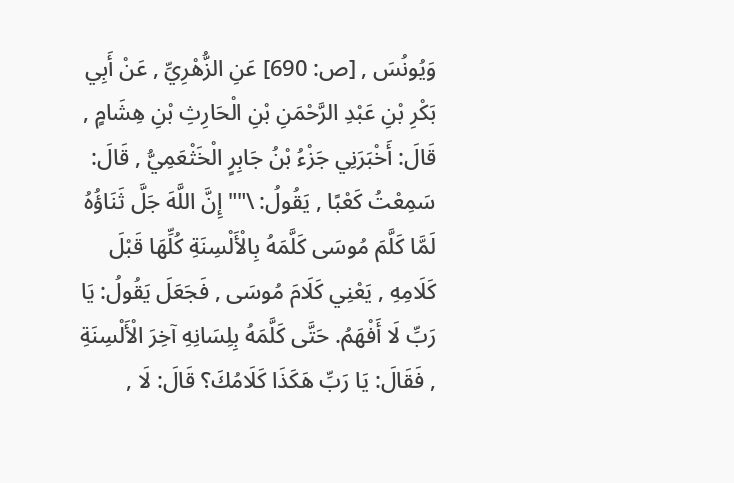وَيُونُسَ , [ص: 690] عَنِ الزُّهْرِيِّ , عَنْ أَبِي بَكْرِ بْنِ عَبْدِ الرَّحْمَنِ بْنِ الْحَارِثِ بْنِ هِشَامٍ , قَالَ: أَخْبَرَنِي جَزْءُ بْنُ جَابِرٍ الْخَثْعَمِيُّ , قَالَ: سَمِعْتُ كَعْبًا , يَقُولُ: \"" إِنَّ اللَّهَ جَلَّ ثَنَاؤُهُ لَمَّا كَلَّمَ مُوسَى كَلَّمَهُ بِالْأَلْسِنَةِ كُلِّهَا قَبْلَ كَلَامِهِ , يَعْنِي كَلَامَ مُوسَى , فَجَعَلَ يَقُولُ: يَا رَبِّ لَا أَفْهَمُ. حَتَّى كَلَّمَهُ بِلِسَانِهِ آخِرَ الْأَلْسِنَةِ , فَقَالَ: يَا رَبِّ هَكَذَا كَلَامُكَ؟ قَالَ: لَا ,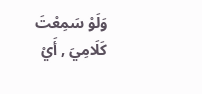وَلَوْ سَمِعْتَ كَلَامِيَ , أَيْ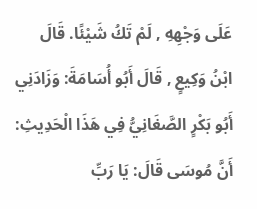عَلَى وَجْهِهِ , لَمْ تَكُ شَيْئًا. قَالَ ابْنُ وَكِيعٍ , قَالَ أَبُو أُسَامَةَ: وَزَادَنِي أَبُو بَكْرٍ الصَّغَانِيُّ فِي هَذَا الْحَدِيثِ: أَنَّ مُوسَى قَالَ: يَا رَبِّ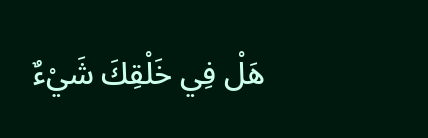هَلْ فِي خَلْقِكَ شَيْءٌ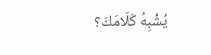يُشْبِهُ كَلَامَكَ؟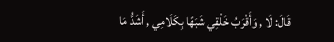قَالَ: لَا , وَأَقْرَبُ خَلْقِي شَبَهًا بِكَلَامِي , أَشَدُّ مَا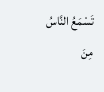تَسْمَعُ النَّاسُ مِنَ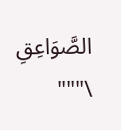الصَّوَاعِقِ \"""